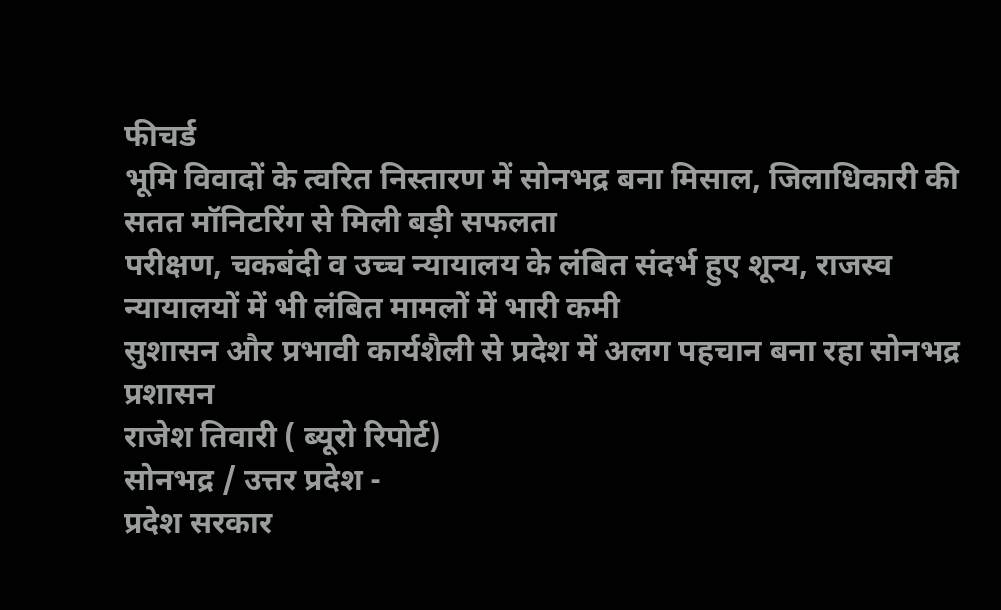फीचर्ड
भूमि विवादों के त्वरित निस्तारण में सोनभद्र बना मिसाल, जिलाधिकारी की सतत मॉनिटरिंग से मिली बड़ी सफलता
परीक्षण, चकबंदी व उच्च न्यायालय के लंबित संदर्भ हुए शून्य, राजस्व न्यायालयों में भी लंबित मामलों में भारी कमी
सुशासन और प्रभावी कार्यशैली से प्रदेश में अलग पहचान बना रहा सोनभद्र प्रशासन
राजेश तिवारी ( ब्यूरो रिपोर्ट)
सोनभद्र / उत्तर प्रदेश -
प्रदेश सरकार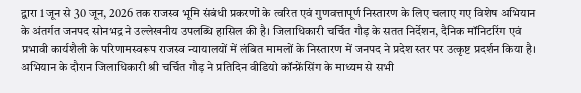द्वारा 1 जून से 30 जून, 2026 तक राजस्व भूमि संबंधी प्रकरणों के त्वरित एवं गुणवत्तापूर्ण निस्तारण के लिए चलाए गए विशेष अभियान के अंतर्गत जनपद सोनभद्र ने उल्लेखनीय उपलब्धि हासिल की है। जिलाधिकारी चर्चित गौड़ के सतत निर्देशन, दैनिक मॉनिटरिंग एवं प्रभावी कार्यशैली के परिणामस्वरूप राजस्व न्यायालयों में लंबित मामलों के निस्तारण में जनपद ने प्रदेश स्तर पर उत्कृष्ट प्रदर्शन किया है।
अभियान के दौरान जिलाधिकारी श्री चर्चित गौड़ ने प्रतिदिन वीडियो कॉन्फ्रेंसिंग के माध्यम से सभी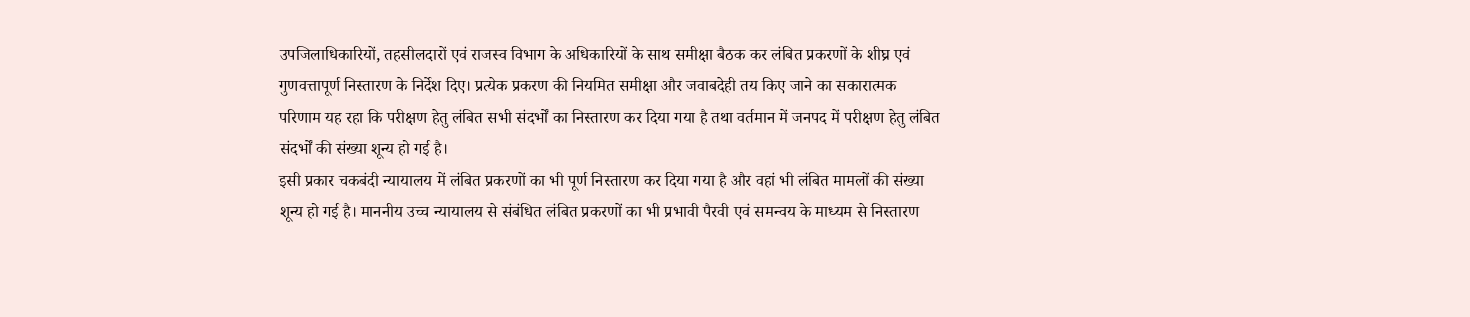उपजिलाधिकारियों, तहसीलदारों एवं राजस्व विभाग के अधिकारियों के साथ समीक्षा बैठक कर लंबित प्रकरणों के शीघ्र एवं गुणवत्तापूर्ण निस्तारण के निर्देश दिए। प्रत्येक प्रकरण की नियमित समीक्षा और जवाबदेही तय किए जाने का सकारात्मक परिणाम यह रहा कि परीक्षण हेतु लंबित सभी संदर्भों का निस्तारण कर दिया गया है तथा वर्तमान में जनपद में परीक्षण हेतु लंबित संदर्भों की संख्या शून्य हो गई है।
इसी प्रकार चकबंदी न्यायालय में लंबित प्रकरणों का भी पूर्ण निस्तारण कर दिया गया है और वहां भी लंबित मामलों की संख्या शून्य हो गई है। माननीय उच्च न्यायालय से संबंधित लंबित प्रकरणों का भी प्रभावी पैरवी एवं समन्वय के माध्यम से निस्तारण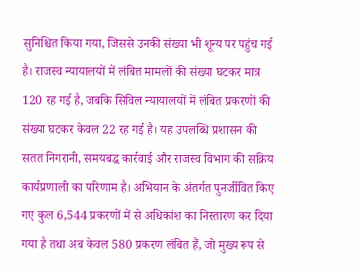सुनिश्चित किया गया, जिससे उनकी संख्या भी शून्य पर पहुंच गई है। राजस्व न्यायालयों में लंबित मामलों की संख्या घटकर मात्र 120 रह गई है, जबकि सिविल न्यायालयों में लंबित प्रकरणों की संख्या घटकर केवल 22 रह गई है। यह उपलब्धि प्रशासन की सतत निगरानी, समयबद्ध कार्रवाई और राजस्व विभाग की सक्रिय कार्यप्रणाली का परिणाम है। अभियान के अंतर्गत पुनर्जीवित किए गए कुल 6,544 प्रकरणों में से अधिकांश का निस्तारण कर दिया गया है तथा अब केवल 580 प्रकरण लंबित हैं, जो मुख्य रूप से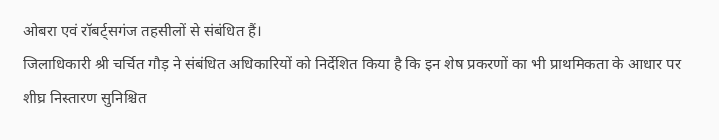ओबरा एवं रॉबर्ट्सगंज तहसीलों से संबंधित हैं।
जिलाधिकारी श्री चर्चित गौड़ ने संबंधित अधिकारियों को निर्देशित किया है कि इन शेष प्रकरणों का भी प्राथमिकता के आधार पर शीघ्र निस्तारण सुनिश्चित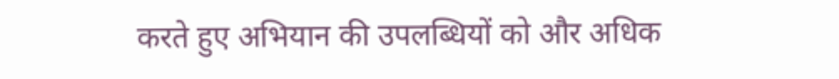करते हुए अभियान की उपलब्धियों को और अधिक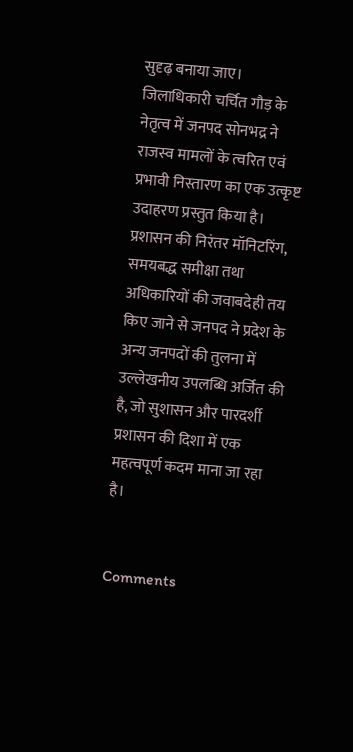सुदृढ़ बनाया जाए। जिलाधिकारी चर्चित गौड़ के नेतृत्व में जनपद सोनभद्र ने राजस्व मामलों के त्वरित एवं प्रभावी निस्तारण का एक उत्कृष्ट उदाहरण प्रस्तुत किया है। प्रशासन की निरंतर मॉनिटरिंग, समयबद्ध समीक्षा तथा अधिकारियों की जवाबदेही तय किए जाने से जनपद ने प्रदेश के अन्य जनपदों की तुलना में उल्लेखनीय उपलब्धि अर्जित की है, जो सुशासन और पारदर्शी प्रशासन की दिशा में एक महत्वपूर्ण कदम माना जा रहा है।


Comments